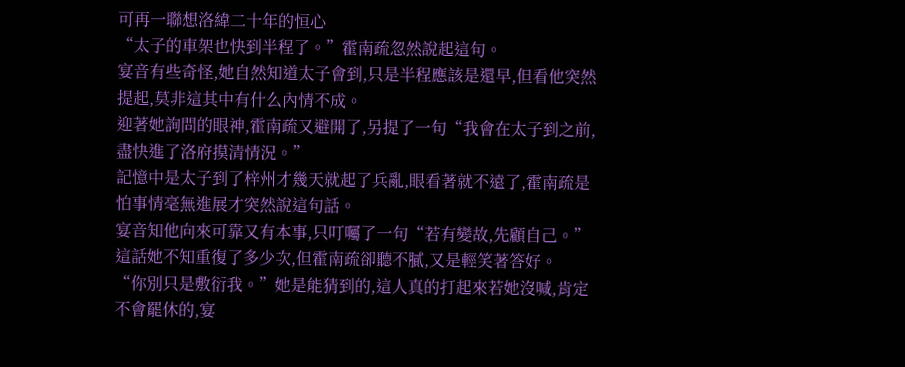可再一聯想洛緯二十年的恒心
“太子的車架也快到半程了。”霍南疏忽然說起這句。
宴音有些奇怪,她自然知道太子會到,只是半程應該是還早,但看他突然提起,莫非這其中有什么內情不成。
迎著她詢問的眼神,霍南疏又避開了,另提了一句“我會在太子到之前,盡快進了洛府摸清情況。”
記憶中是太子到了梓州才幾天就起了兵亂,眼看著就不遠了,霍南疏是怕事情毫無進展才突然說這句話。
宴音知他向來可靠又有本事,只叮囑了一句“若有變故,先顧自己。”
這話她不知重復了多少次,但霍南疏卻聽不膩,又是輕笑著答好。
“你別只是敷衍我。”她是能猜到的,這人真的打起來若她沒喊,肯定不會罷休的,宴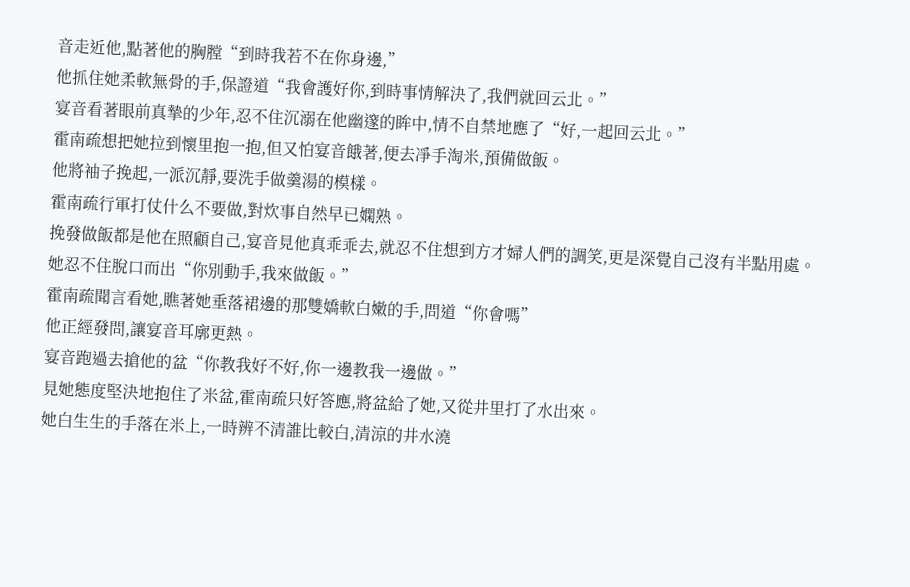音走近他,點著他的胸膛“到時我若不在你身邊,”
他抓住她柔軟無骨的手,保證道“我會護好你,到時事情解決了,我們就回云北。”
宴音看著眼前真摯的少年,忍不住沉溺在他幽邃的眸中,情不自禁地應了“好,一起回云北。”
霍南疏想把她拉到懷里抱一抱,但又怕宴音餓著,便去凈手淘米,預備做飯。
他將袖子挽起,一派沉靜,要洗手做羹湯的模樣。
霍南疏行軍打仗什么不要做,對炊事自然早已嫻熟。
挽發做飯都是他在照顧自己,宴音見他真乖乖去,就忍不住想到方才婦人們的調笑,更是深覺自己沒有半點用處。
她忍不住脫口而出“你別動手,我來做飯。”
霍南疏聞言看她,瞧著她垂落裙邊的那雙嬌軟白嫩的手,問道“你會嗎”
他正經發問,讓宴音耳廓更熱。
宴音跑過去搶他的盆“你教我好不好,你一邊教我一邊做。”
見她態度堅決地抱住了米盆,霍南疏只好答應,將盆給了她,又從井里打了水出來。
她白生生的手落在米上,一時辨不清誰比較白,清涼的井水澆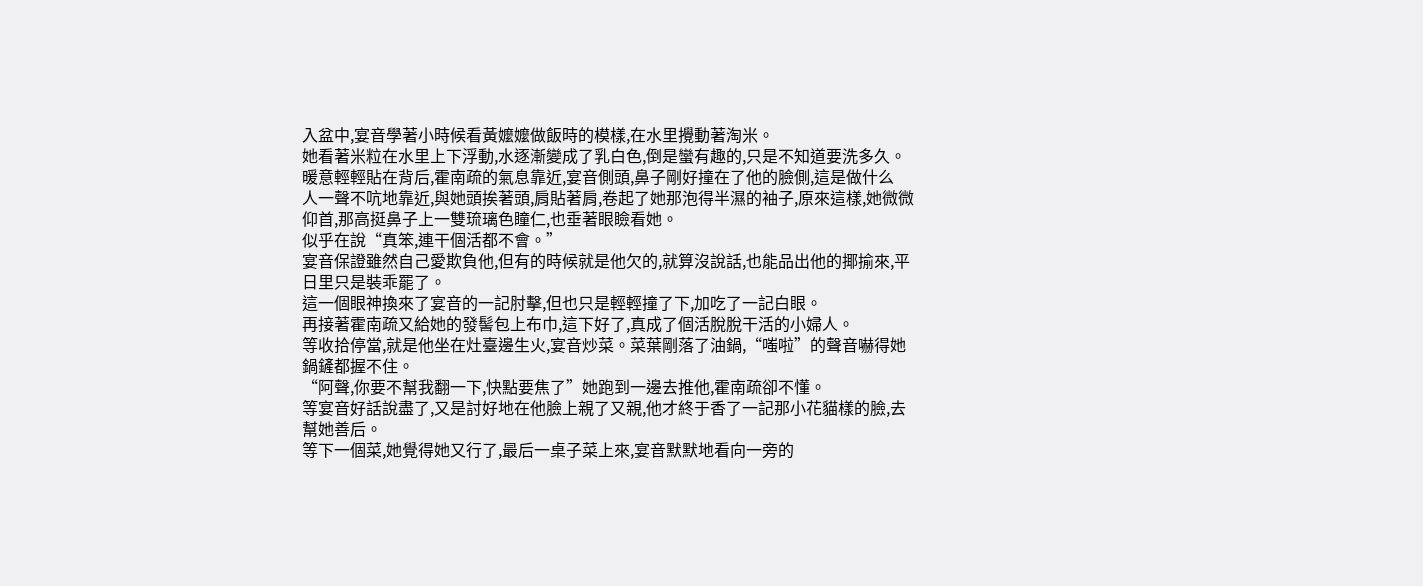入盆中,宴音學著小時候看黃嬤嬤做飯時的模樣,在水里攪動著淘米。
她看著米粒在水里上下浮動,水逐漸變成了乳白色,倒是蠻有趣的,只是不知道要洗多久。
暖意輕輕貼在背后,霍南疏的氣息靠近,宴音側頭,鼻子剛好撞在了他的臉側,這是做什么
人一聲不吭地靠近,與她頭挨著頭,肩貼著肩,卷起了她那泡得半濕的袖子,原來這樣,她微微仰首,那高挺鼻子上一雙琉璃色瞳仁,也垂著眼瞼看她。
似乎在說“真笨,連干個活都不會。”
宴音保證雖然自己愛欺負他,但有的時候就是他欠的,就算沒說話,也能品出他的揶揄來,平日里只是裝乖罷了。
這一個眼神換來了宴音的一記肘擊,但也只是輕輕撞了下,加吃了一記白眼。
再接著霍南疏又給她的發髻包上布巾,這下好了,真成了個活脫脫干活的小婦人。
等收拾停當,就是他坐在灶臺邊生火,宴音炒菜。菜葉剛落了油鍋,“嗤啦”的聲音嚇得她鍋鏟都握不住。
“阿聲,你要不幫我翻一下,快點要焦了”她跑到一邊去推他,霍南疏卻不懂。
等宴音好話說盡了,又是討好地在他臉上親了又親,他才終于香了一記那小花貓樣的臉,去幫她善后。
等下一個菜,她覺得她又行了,最后一桌子菜上來,宴音默默地看向一旁的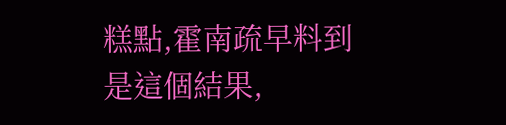糕點,霍南疏早料到是這個結果,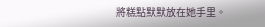將糕點默默放在她手里。